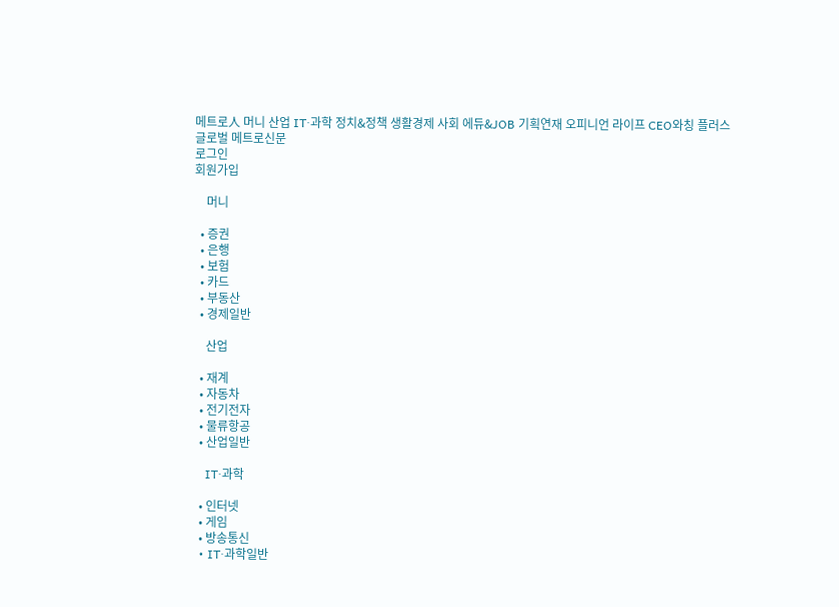메트로人 머니 산업 IT·과학 정치&정책 생활경제 사회 에듀&JOB 기획연재 오피니언 라이프 CEO와칭 플러스
글로벌 메트로신문
로그인
회원가입

    머니

  • 증권
  • 은행
  • 보험
  • 카드
  • 부동산
  • 경제일반

    산업

  • 재계
  • 자동차
  • 전기전자
  • 물류항공
  • 산업일반

    IT·과학

  • 인터넷
  • 게임
  • 방송통신
  • IT·과학일반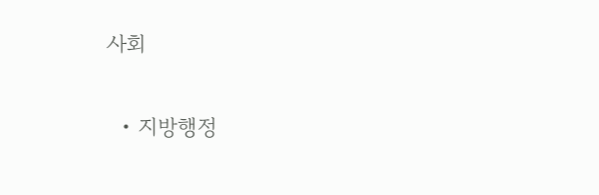사회

  • 지방행정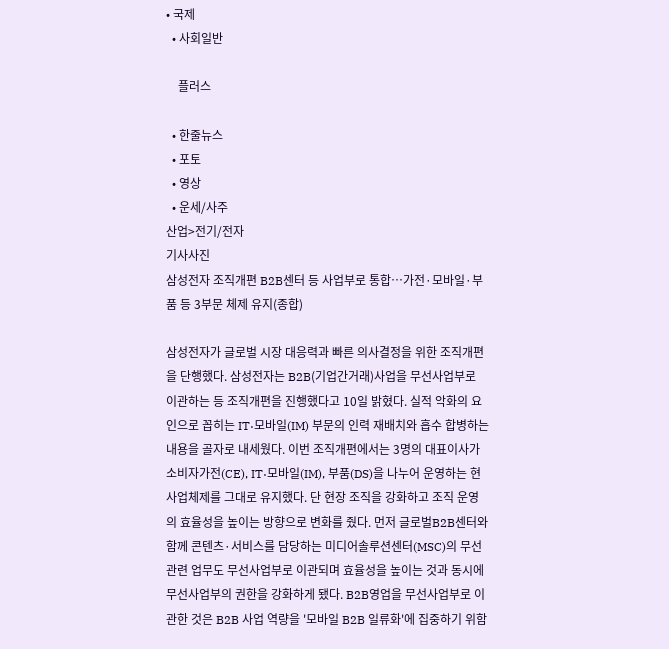• 국제
  • 사회일반

    플러스

  • 한줄뉴스
  • 포토
  • 영상
  • 운세/사주
산업>전기/전자
기사사진
삼성전자 조직개편 B2B센터 등 사업부로 통합…가전·모바일·부품 등 3부문 체제 유지(종합)

삼성전자가 글로벌 시장 대응력과 빠른 의사결정을 위한 조직개편을 단행했다. 삼성전자는 B2B(기업간거래)사업을 무선사업부로 이관하는 등 조직개편을 진행했다고 10일 밝혔다. 실적 악화의 요인으로 꼽히는 IT·모바일(IM) 부문의 인력 재배치와 흡수 합병하는 내용을 골자로 내세웠다. 이번 조직개편에서는 3명의 대표이사가 소비자가전(CE), IT·모바일(IM), 부품(DS)을 나누어 운영하는 현 사업체제를 그대로 유지했다. 단 현장 조직을 강화하고 조직 운영의 효율성을 높이는 방향으로 변화를 줬다. 먼저 글로벌B2B센터와 함께 콘텐츠·서비스를 담당하는 미디어솔루션센터(MSC)의 무선관련 업무도 무선사업부로 이관되며 효율성을 높이는 것과 동시에 무선사업부의 권한을 강화하게 됐다. B2B영업을 무선사업부로 이관한 것은 B2B 사업 역량을 '모바일 B2B 일류화'에 집중하기 위함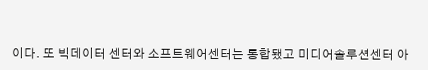이다. 또 빅데이터 센터와 소프트웨어센터는 통합됐고 미디어솔루션센터 아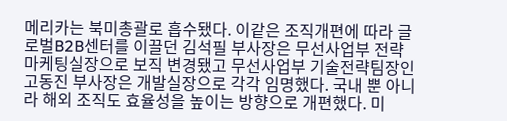메리카는 북미총괄로 흡수됐다. 이같은 조직개편에 따라 글로벌B2B센터를 이끌던 김석필 부사장은 무선사업부 전략마케팅실장으로 보직 변경됐고 무선사업부 기술전략팀장인 고동진 부사장은 개발실장으로 각각 임명했다. 국내 뿐 아니라 해외 조직도 효율성을 높이는 방향으로 개편했다. 미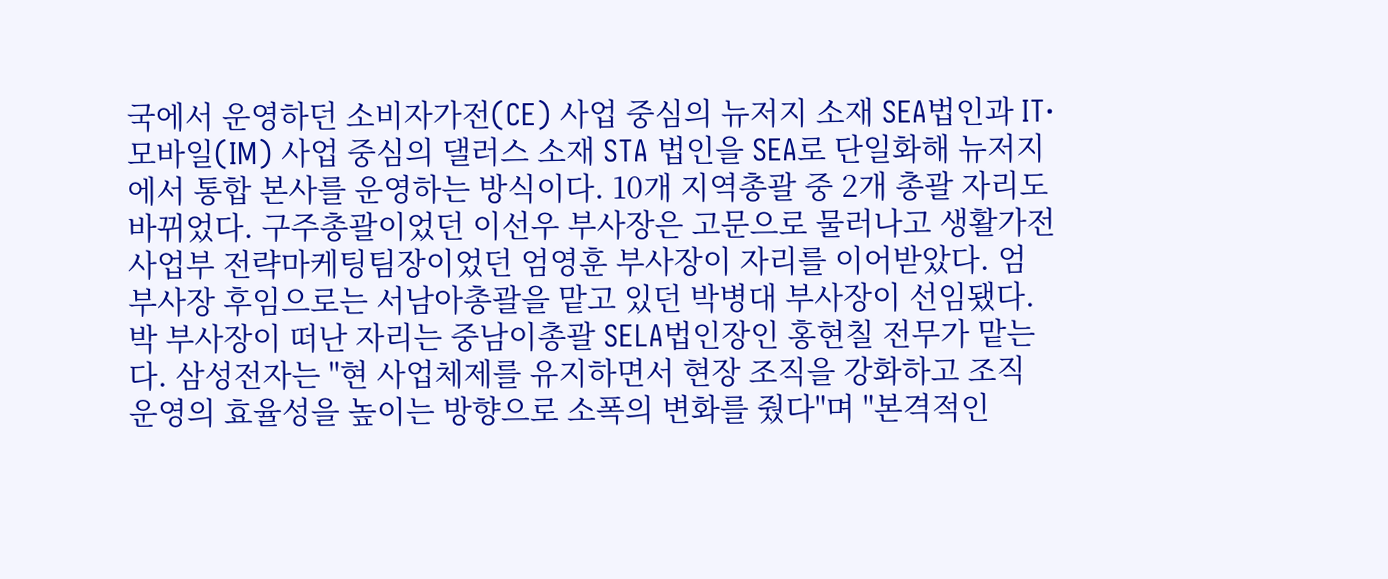국에서 운영하던 소비자가전(CE) 사업 중심의 뉴저지 소재 SEA법인과 IT·모바일(IM) 사업 중심의 댈러스 소재 STA 법인을 SEA로 단일화해 뉴저지에서 통합 본사를 운영하는 방식이다. 10개 지역총괄 중 2개 총괄 자리도 바뀌었다. 구주총괄이었던 이선우 부사장은 고문으로 물러나고 생활가전사업부 전략마케팅팀장이었던 엄영훈 부사장이 자리를 이어받았다. 엄 부사장 후임으로는 서남아총괄을 맡고 있던 박병대 부사장이 선임됐다. 박 부사장이 떠난 자리는 중남이총괄 SELA법인장인 홍현칠 전무가 맡는다. 삼성전자는 "현 사업체제를 유지하면서 현장 조직을 강화하고 조직 운영의 효율성을 높이는 방향으로 소폭의 변화를 줬다"며 "본격적인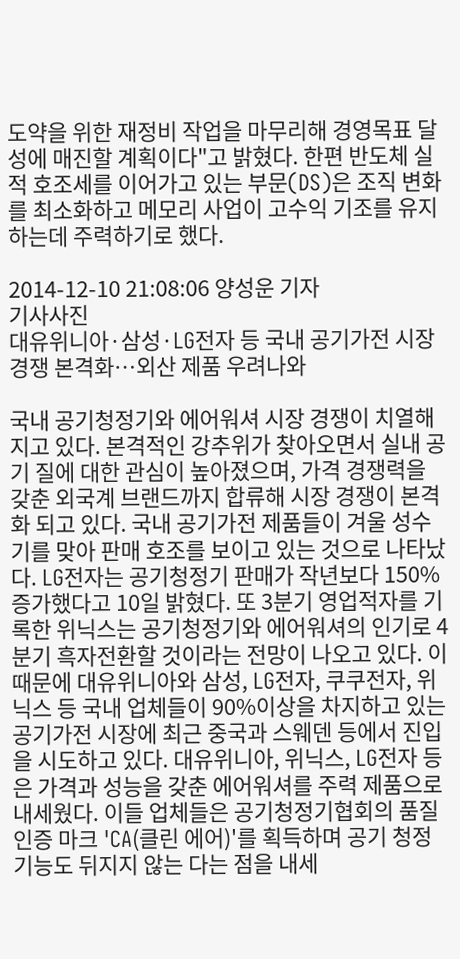도약을 위한 재정비 작업을 마무리해 경영목표 달성에 매진할 계획이다"고 밝혔다. 한편 반도체 실적 호조세를 이어가고 있는 부문(DS)은 조직 변화를 최소화하고 메모리 사업이 고수익 기조를 유지하는데 주력하기로 했다.

2014-12-10 21:08:06 양성운 기자
기사사진
대유위니아·삼성·LG전자 등 국내 공기가전 시장 경쟁 본격화…외산 제품 우려나와

국내 공기청정기와 에어워셔 시장 경쟁이 치열해 지고 있다. 본격적인 강추위가 찾아오면서 실내 공기 질에 대한 관심이 높아졌으며, 가격 경쟁력을 갖춘 외국계 브랜드까지 합류해 시장 경쟁이 본격화 되고 있다. 국내 공기가전 제품들이 겨울 성수기를 맞아 판매 호조를 보이고 있는 것으로 나타났다. LG전자는 공기청정기 판매가 작년보다 150% 증가했다고 10일 밝혔다. 또 3분기 영업적자를 기록한 위닉스는 공기청정기와 에어워셔의 인기로 4분기 흑자전환할 것이라는 전망이 나오고 있다. 이 때문에 대유위니아와 삼성, LG전자, 쿠쿠전자, 위닉스 등 국내 업체들이 90%이상을 차지하고 있는 공기가전 시장에 최근 중국과 스웨덴 등에서 진입을 시도하고 있다. 대유위니아, 위닉스, LG전자 등은 가격과 성능을 갖춘 에어워셔를 주력 제품으로 내세웠다. 이들 업체들은 공기청정기협회의 품질 인증 마크 'CA(클린 에어)'를 획득하며 공기 청정 기능도 뒤지지 않는 다는 점을 내세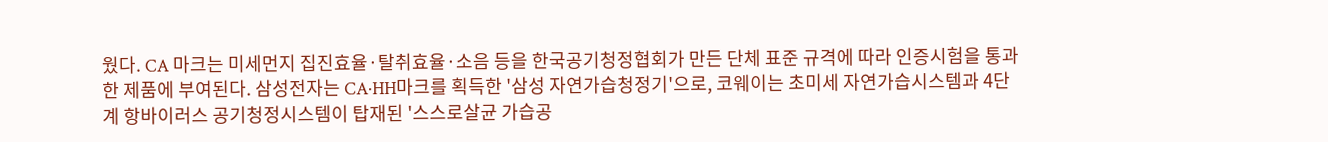웠다. CA 마크는 미세먼지 집진효율·탈취효율·소음 등을 한국공기청정협회가 만든 단체 표준 규격에 따라 인증시험을 통과한 제품에 부여된다. 삼성전자는 CA·HH마크를 획득한 '삼성 자연가습청정기'으로, 코웨이는 초미세 자연가습시스템과 4단계 항바이러스 공기청정시스템이 탑재된 '스스로살균 가습공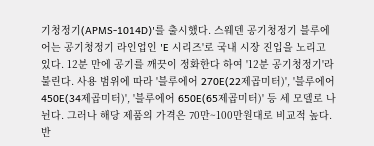기청정기(APMS-1014D)'를 출시했다. 스웨덴 공기청정기 블루에어는 공기청정기 라인업인 'E 시리즈'로 국내 시장 진입을 노리고 있다. 12분 만에 공기를 깨끗이 정화한다 하여 '12분 공기청정기'라 불린다. 사용 범위에 따라 '블루에어 270E(22제곱미터)', '블루에어 450E(34제곱미터)', '블루에어 650E(65제곱미터)' 등 세 모델로 나뉜다. 그러나 해당 제품의 가격은 70만~100만원대로 비교적 높다. 반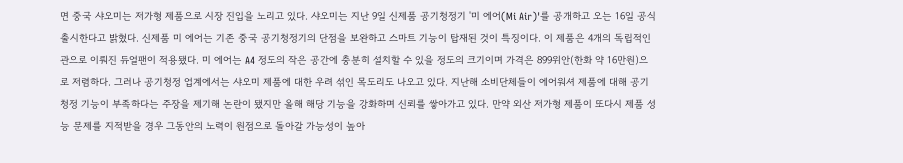면 중국 샤오미는 저가형 제품으로 시장 진입을 노리고 있다. 샤오미는 지난 9일 신제품 공기청정기 '미 에어(Mi Air)'를 공개하고 오는 16일 공식 출시한다고 밝혔다. 신제품 미 에어는 기존 중국 공기청정기의 단점을 보완하고 스마트 기능이 탑재된 것이 특징이다. 이 제품은 4개의 독립적인 관으로 이뤄진 듀얼팬이 적용됐다. 미 에어는 A4 정도의 작은 공간에 충분히 설치할 수 있을 정도의 크기이며 가격은 899위안(한화 약 16만원)으로 저렴하다. 그러나 공기청정 업계에서는 샤오미 제품에 대한 우려 섞인 목도리도 나오고 있다. 지난해 소비단체들이 에어워셔 제품에 대해 공기청정 기능이 부족하다는 주장을 제기해 논란이 됐지만 올해 해당 기능을 강화하며 신뢰를 쌓아가고 있다. 만약 외산 저가형 제품이 또다시 제품 성능 문제를 지적받을 경우 그동안의 노력이 원점으로 돌아갈 가능성이 높아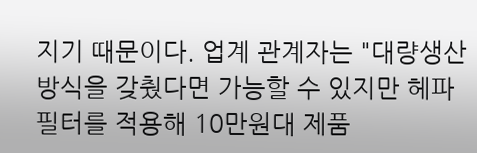지기 때문이다. 업계 관계자는 "대량생산 방식을 갖췄다면 가능할 수 있지만 헤파필터를 적용해 10만원대 제품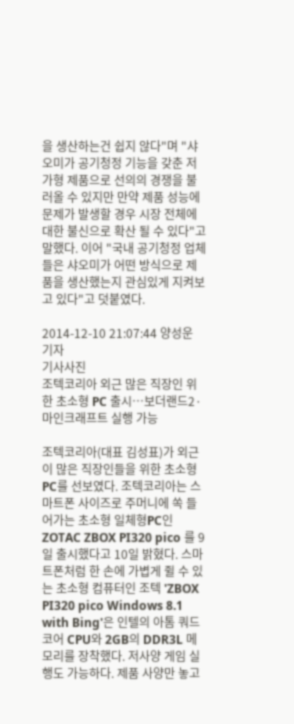을 생산하는건 쉽지 않다"며 "샤오미가 공기청정 기능을 갖춘 저가형 제품으로 선의의 경쟁을 불러올 수 있지만 만약 제품 성능에 문제가 발생할 경우 시장 전체에 대한 불신으로 확산 될 수 있다"고 말했다. 이어 "국내 공기청정 업체들은 샤오미가 어떤 방식으로 제품을 생산했는지 관심있게 지켜보고 있다"고 덧붙였다.

2014-12-10 21:07:44 양성운 기자
기사사진
조텍코리아 외근 많은 직장인 위한 초소형 PC 출시…보더랜드2·마인크래프트 실행 가능

조텍코리아(대표 김성표)가 외근이 많은 직장인들을 위한 초소형 PC를 선보였다. 조텍코리아는 스마트폰 사이즈로 주머니에 쏙 들어가는 초소형 일체형PC인 ZOTAC ZBOX PI320 pico 를 9일 출시했다고 10일 밝혔다. 스마트폰처럼 한 손에 가볍게 쥘 수 있는 초소형 컴퓨터인 조텍 'ZBOX PI320 pico Windows 8.1 with Bing'은 인텔의 아톰 쿼드 코어 CPU와 2GB의 DDR3L 메모리를 장착했다. 저사양 게임 실행도 가능하다. 제품 사양만 놓고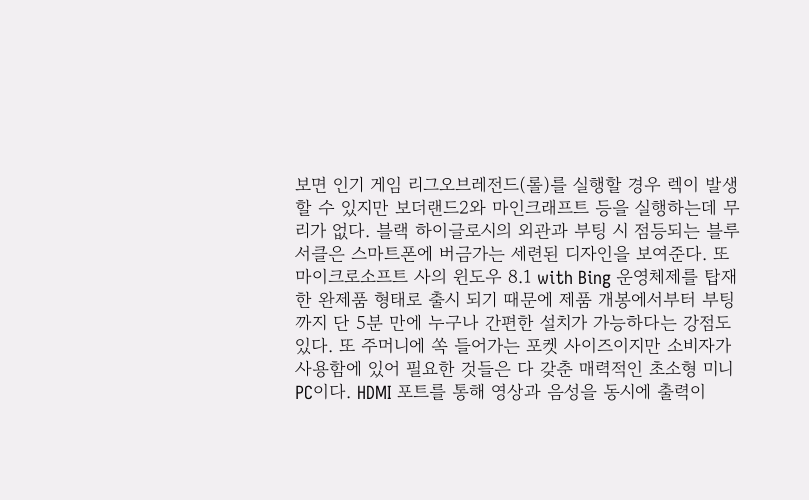보면 인기 게임 리그오브레전드(롤)를 실행할 경우 렉이 발생할 수 있지만 보더랜드2와 마인크래프트 등을 실행하는데 무리가 없다. 블랙 하이글로시의 외관과 부팅 시 점등되는 블루 서클은 스마트폰에 버금가는 세련된 디자인을 보여준다. 또 마이크로소프트 사의 윈도우 8.1 with Bing 운영체제를 탑재한 완제품 형태로 출시 되기 때문에 제품 개봉에서부터 부팅까지 단 5분 만에 누구나 간편한 설치가 가능하다는 강점도 있다. 또 주머니에 쏙 들어가는 포켓 사이즈이지만 소비자가 사용함에 있어 필요한 것들은 다 갖춘 매력적인 초소형 미니PC이다. HDMI 포트를 통해 영상과 음성을 동시에 출력이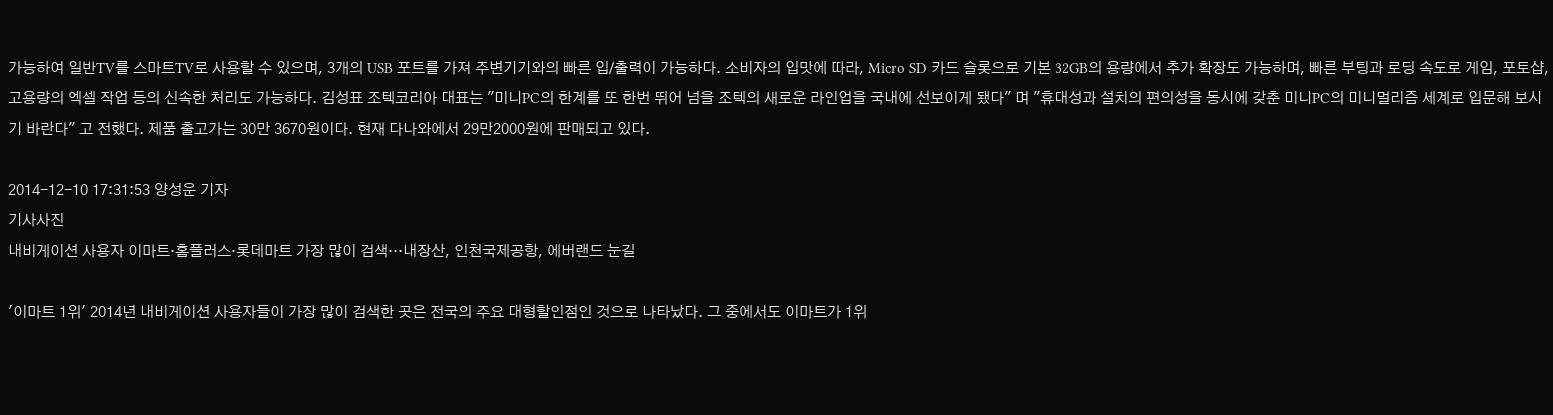가능하여 일반TV를 스마트TV로 사용할 수 있으며, 3개의 USB 포트를 가져 주변기기와의 빠른 입/출력이 가능하다. 소비자의 입맛에 따라, Micro SD 카드 슬롯으로 기본 32GB의 용량에서 추가 확장도 가능하며, 빠른 부팅과 로딩 속도로 게임, 포토샵, 고용량의 엑셀 작업 등의 신속한 처리도 가능하다. 김성표 조텍코리아 대표는 "미니PC의 한계를 또 한번 뛰어 넘을 조텍의 새로운 라인업을 국내에 선보이게 됐다" 며 "휴대성과 설치의 편의성을 동시에 갖춘 미니PC의 미니멀리즘 세계로 입문해 보시기 바란다" 고 전했다. 제품 출고가는 30만 3670원이다. 현재 다나와에서 29만2000원에 판매되고 있다.

2014-12-10 17:31:53 양성운 기자
기사사진
내비게이션 사용자 이마트·홈플러스·롯데마트 가장 많이 검색…내장산, 인천국제공항, 에버랜드 눈길

'이마트 1위' 2014년 내비게이션 사용자들이 가장 많이 검색한 곳은 전국의 주요 대형할인점인 것으로 나타났다. 그 중에서도 이마트가 1위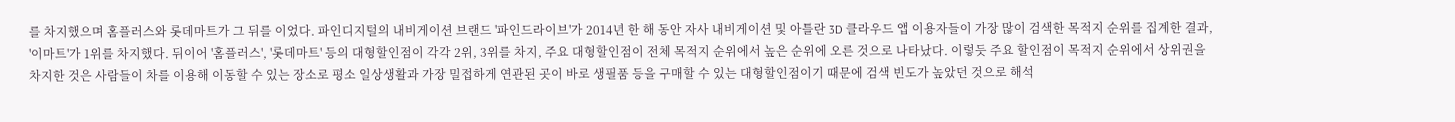를 차지했으며 홈플러스와 롯데마트가 그 뒤를 이었다. 파인디지털의 내비게이션 브랜드 '파인드라이브'가 2014년 한 해 동안 자사 내비게이션 및 아틀란 3D 클라우드 앱 이용자들이 가장 많이 검색한 목적지 순위를 집계한 결과, '이마트'가 1위를 차지했다. 뒤이어 '홈플러스', '롯데마트' 등의 대형할인점이 각각 2위, 3위를 차지, 주요 대형할인점이 전체 목적지 순위에서 높은 순위에 오른 것으로 나타났다. 이렇듯 주요 할인점이 목적지 순위에서 상위권을 차지한 것은 사람들이 차를 이용해 이동할 수 있는 장소로 평소 일상생활과 가장 밀접하게 연관된 곳이 바로 생필품 등을 구매할 수 있는 대형할인점이기 때문에 검색 빈도가 높았던 것으로 해석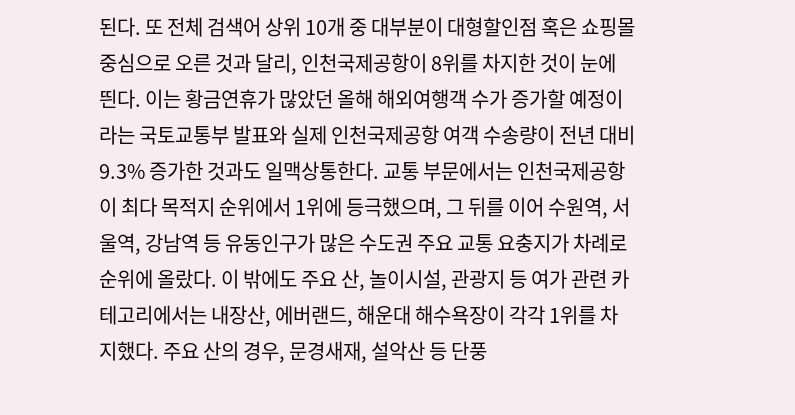된다. 또 전체 검색어 상위 10개 중 대부분이 대형할인점 혹은 쇼핑몰 중심으로 오른 것과 달리, 인천국제공항이 8위를 차지한 것이 눈에 띈다. 이는 황금연휴가 많았던 올해 해외여행객 수가 증가할 예정이라는 국토교통부 발표와 실제 인천국제공항 여객 수송량이 전년 대비 9.3% 증가한 것과도 일맥상통한다. 교통 부문에서는 인천국제공항이 최다 목적지 순위에서 1위에 등극했으며, 그 뒤를 이어 수원역, 서울역, 강남역 등 유동인구가 많은 수도권 주요 교통 요충지가 차례로 순위에 올랐다. 이 밖에도 주요 산, 놀이시설, 관광지 등 여가 관련 카테고리에서는 내장산, 에버랜드, 해운대 해수욕장이 각각 1위를 차지했다. 주요 산의 경우, 문경새재, 설악산 등 단풍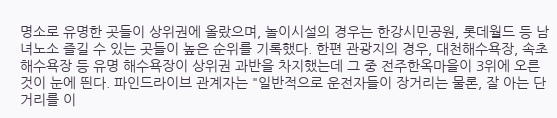명소로 유명한 곳들이 상위권에 올랐으며, 놀이시설의 경우는 한강시민공원, 롯데월드 등 남녀노소 즐길 수 있는 곳들이 높은 순위를 기록했다. 한편 관광지의 경우, 대천해수욕장, 속초해수욕장 등 유명 해수욕장이 상위권 과반을 차지했는데 그 중 전주한옥마을이 3위에 오른 것이 눈에 띈다. 파인드라이브 관계자는 "일반적으로 운전자들이 장거리는 물론, 잘 아는 단거리를 이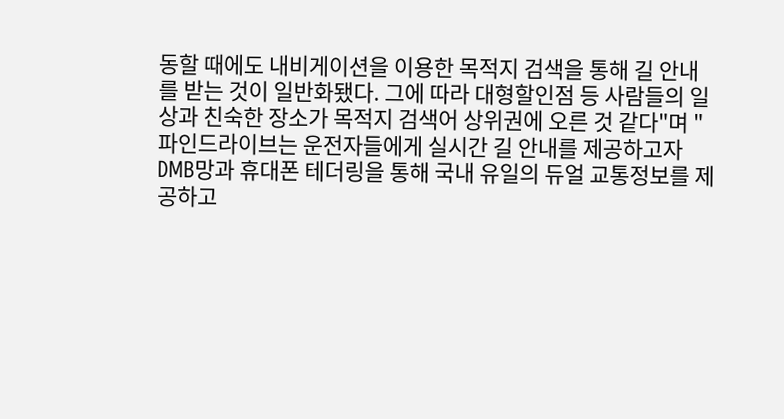동할 때에도 내비게이션을 이용한 목적지 검색을 통해 길 안내를 받는 것이 일반화됐다. 그에 따라 대형할인점 등 사람들의 일상과 친숙한 장소가 목적지 검색어 상위권에 오른 것 같다"며 "파인드라이브는 운전자들에게 실시간 길 안내를 제공하고자 DMB망과 휴대폰 테더링을 통해 국내 유일의 듀얼 교통정보를 제공하고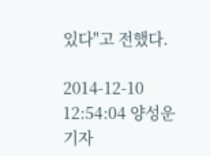있다"고 전했다.

2014-12-10 12:54:04 양성운 기자